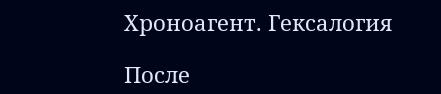Хроноагент. Гексалогия

После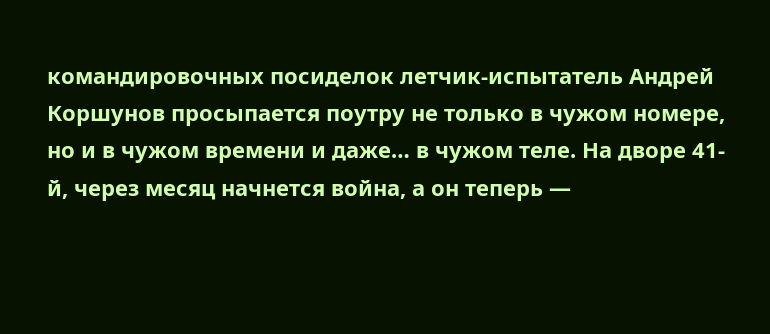командировочных посиделок летчик-испытатель Андрей Коршунов просыпается поутру не только в чужом номере, но и в чужом времени и даже… в чужом теле. На дворе 41-й, через месяц начнется война, а он теперь —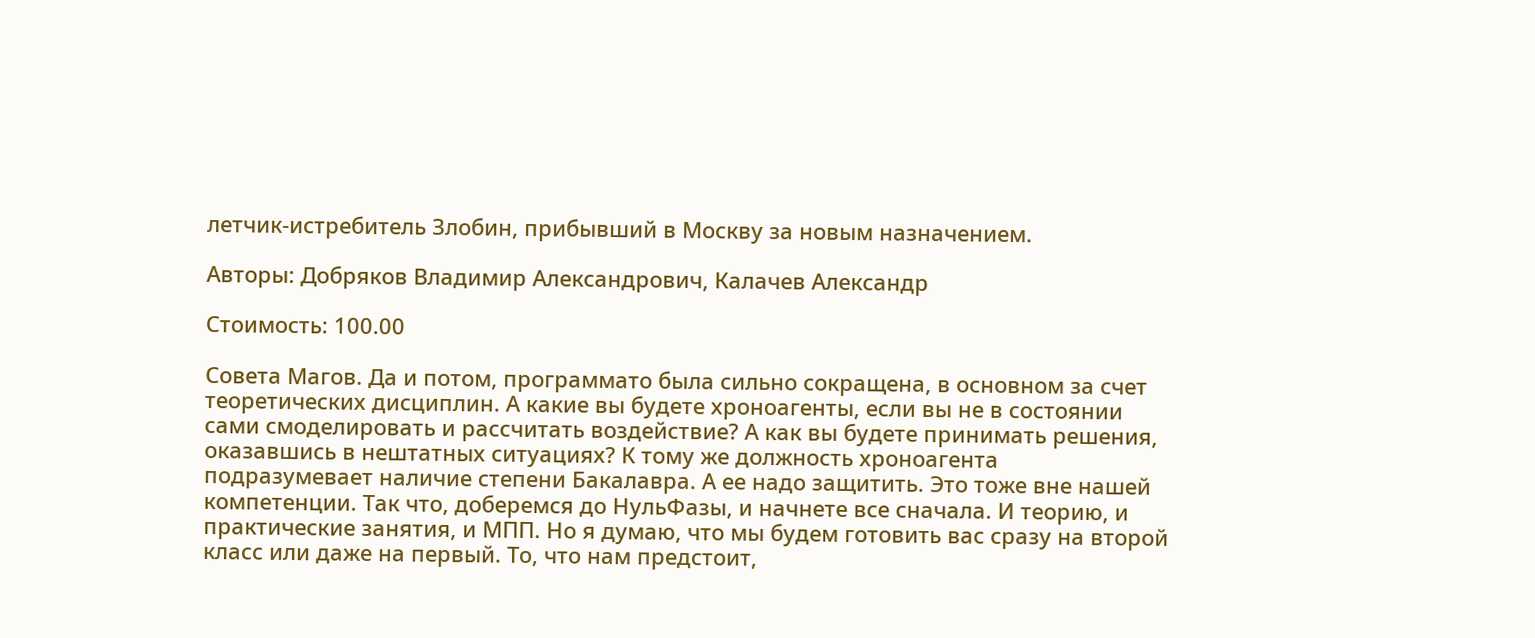летчик-истребитель Злобин, прибывший в Москву за новым назначением.

Авторы: Добряков Владимир Александрович, Калачев Александр

Стоимость: 100.00

Совета Магов. Да и потом, программато была сильно сокращена, в основном за счет теоретических дисциплин. А какие вы будете хроноагенты, если вы не в состоянии сами смоделировать и рассчитать воздействие? А как вы будете принимать решения, оказавшись в нештатных ситуациях? К тому же должность хроноагента подразумевает наличие степени Бакалавра. А ее надо защитить. Это тоже вне нашей компетенции. Так что, доберемся до НульФазы, и начнете все сначала. И теорию, и практические занятия, и МПП. Но я думаю, что мы будем готовить вас сразу на второй класс или даже на первый. То, что нам предстоит,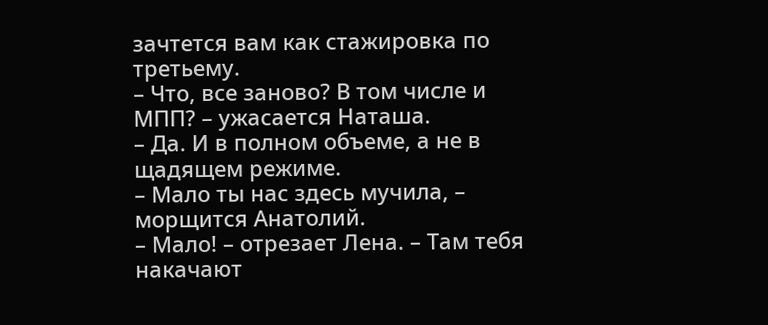зачтется вам как стажировка по третьему.
– Что, все заново? В том числе и МПП? – ужасается Наташа.
– Да. И в полном объеме, а не в щадящем режиме.
– Мало ты нас здесь мучила, – морщится Анатолий.
– Мало! – отрезает Лена. – Там тебя накачают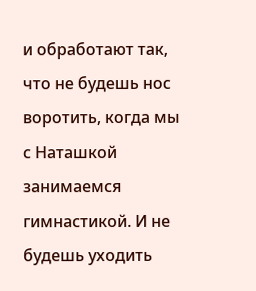и обработают так, что не будешь нос воротить, когда мы с Наташкой занимаемся гимнастикой. И не будешь уходить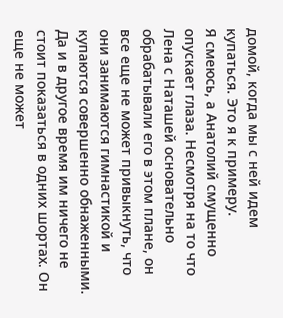домой, когда мы с ней идем купаться. Это я к примеру.
Я смеюсь, а Анатолий смущенно опускает глаза. Несмотря на то что Лена с Наташей основательно обрабатывали его в этом плане, он все еще не может привыкнуть, что они занимаются гимнастикой и купаются совершенно обнаженными. Да и в другое время им ничего не стоит показаться в одних шортах. Он еще не может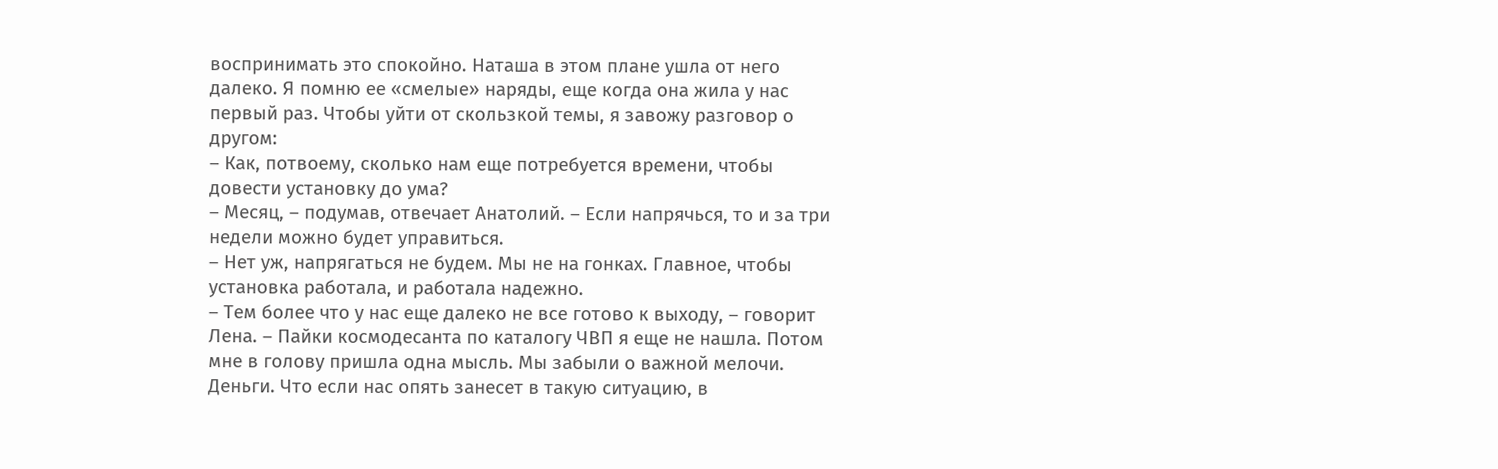воспринимать это спокойно. Наташа в этом плане ушла от него далеко. Я помню ее «смелые» наряды, еще когда она жила у нас первый раз. Чтобы уйти от скользкой темы, я завожу разговор о другом:
– Как, потвоему, сколько нам еще потребуется времени, чтобы довести установку до ума?
– Месяц, – подумав, отвечает Анатолий. – Если напрячься, то и за три недели можно будет управиться.
– Нет уж, напрягаться не будем. Мы не на гонках. Главное, чтобы установка работала, и работала надежно.
– Тем более что у нас еще далеко не все готово к выходу, – говорит Лена. – Пайки космодесанта по каталогу ЧВП я еще не нашла. Потом мне в голову пришла одна мысль. Мы забыли о важной мелочи. Деньги. Что если нас опять занесет в такую ситуацию, в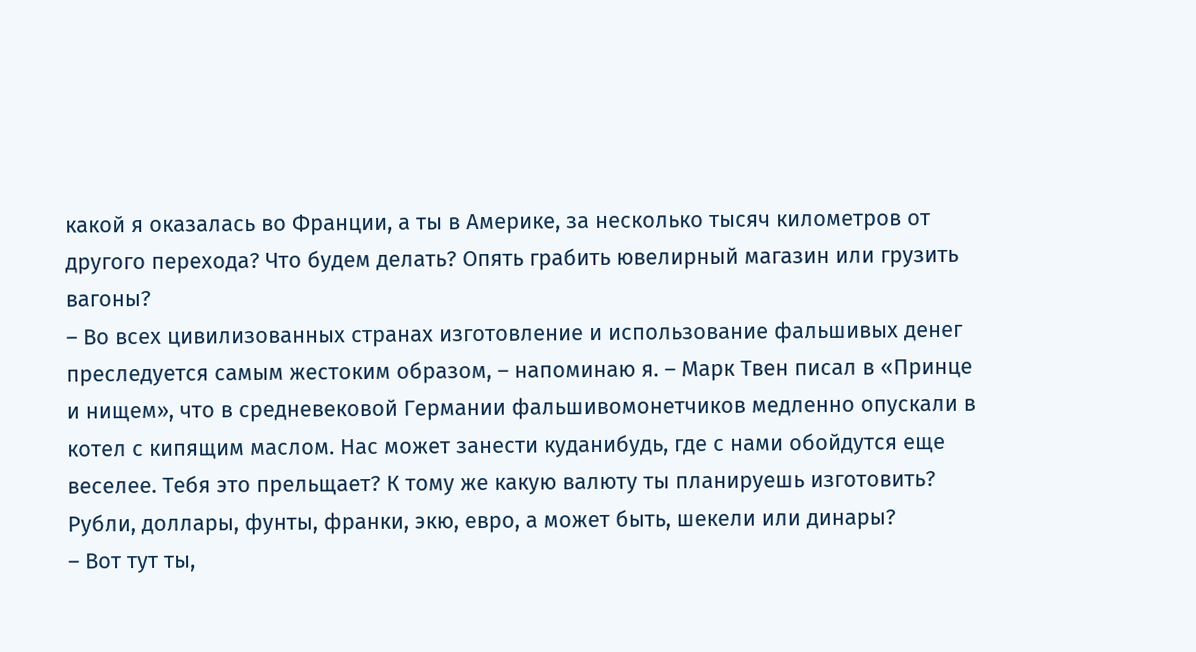какой я оказалась во Франции, а ты в Америке, за несколько тысяч километров от другого перехода? Что будем делать? Опять грабить ювелирный магазин или грузить вагоны?
– Во всех цивилизованных странах изготовление и использование фальшивых денег преследуется самым жестоким образом, – напоминаю я. – Марк Твен писал в «Принце и нищем», что в средневековой Германии фальшивомонетчиков медленно опускали в котел с кипящим маслом. Нас может занести куданибудь, где с нами обойдутся еще веселее. Тебя это прельщает? К тому же какую валюту ты планируешь изготовить? Рубли, доллары, фунты, франки, экю, евро, а может быть, шекели или динары?
– Вот тут ты,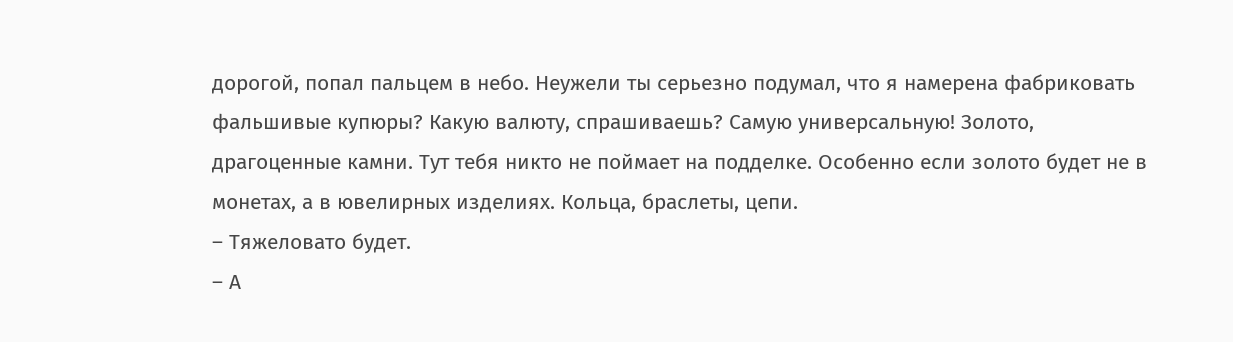дорогой, попал пальцем в небо. Неужели ты серьезно подумал, что я намерена фабриковать фальшивые купюры? Какую валюту, спрашиваешь? Самую универсальную! Золото, драгоценные камни. Тут тебя никто не поймает на подделке. Особенно если золото будет не в монетах, а в ювелирных изделиях. Кольца, браслеты, цепи.
– Тяжеловато будет.
– А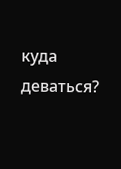куда деваться?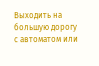Выходить на большую дорогу с автоматом или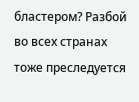бластером? Разбой во всех странах тоже преследуется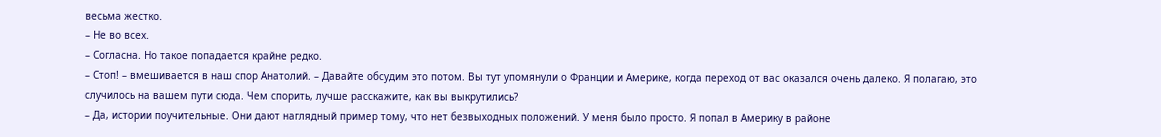весьма жестко.
– Не во всех.
– Согласна. Но такое попадается крайне редко.
– Стоп! – вмешивается в наш спор Анатолий. – Давайте обсудим это потом. Вы тут упомянули о Франции и Америке, когда переход от вас оказался очень далеко. Я полагаю, это случилось на вашем пути сюда. Чем спорить, лучше расскажите, как вы выкрутились?
– Да, истории поучительные. Они дают наглядный пример тому, что нет безвыходных положений. У меня было просто. Я попал в Америку в районе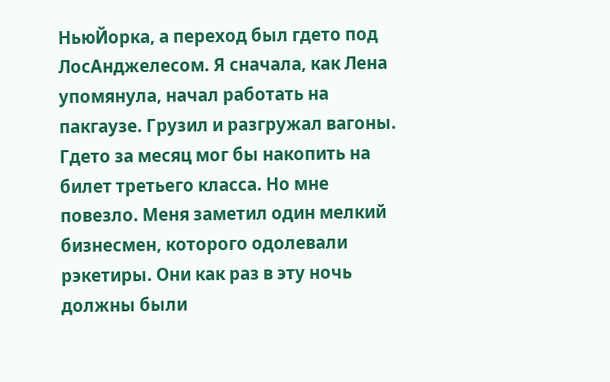НьюЙорка, а переход был гдето под ЛосАнджелесом. Я сначала, как Лена упомянула, начал работать на пакгаузе. Грузил и разгружал вагоны. Гдето за месяц мог бы накопить на билет третьего класса. Но мне повезло. Меня заметил один мелкий бизнесмен, которого одолевали рэкетиры. Они как раз в эту ночь должны были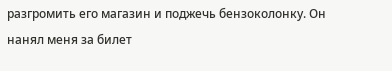разгромить его магазин и поджечь бензоколонку. Он нанял меня за билет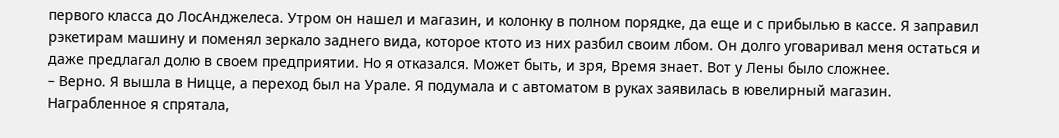первого класса до ЛосАнджелеса. Утром он нашел и магазин, и колонку в полном порядке, да еще и с прибылью в кассе. Я заправил рэкетирам машину и поменял зеркало заднего вида, которое ктото из них разбил своим лбом. Он долго уговаривал меня остаться и даже предлагал долю в своем предприятии. Но я отказался. Может быть, и зря, Время знает. Вот у Лены было сложнее.
– Верно. Я вышла в Ницце, а переход был на Урале. Я подумала и с автоматом в руках заявилась в ювелирный магазин. Награбленное я спрятала,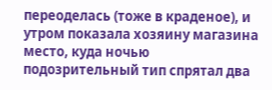переоделась (тоже в краденое), и утром показала хозяину магазина место, куда ночью подозрительный тип спрятал два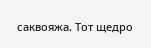саквояжа. Тот щедро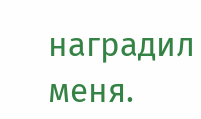наградил меня.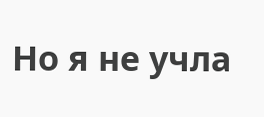Но я не учла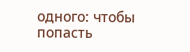одного: чтобы попасть